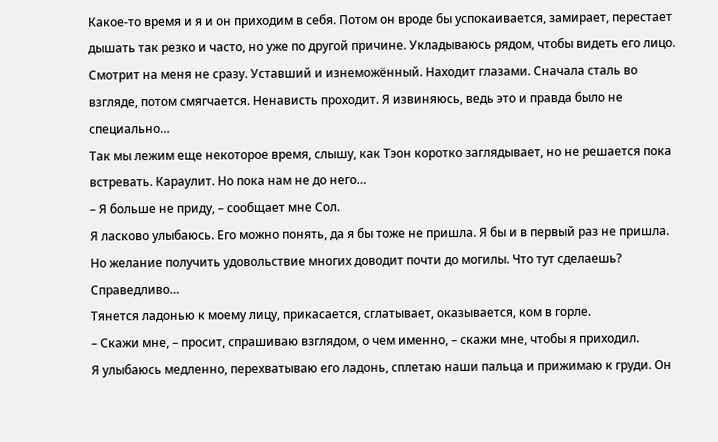Какое-то время и я и он приходим в себя. Потом он вроде бы успокаивается, замирает, перестает дышать так резко и часто, но уже по другой причине. Укладываюсь рядом, чтобы видеть его лицо. Смотрит на меня не сразу. Уставший и изнеможённый. Находит глазами. Сначала сталь во взгляде, потом смягчается. Ненависть проходит. Я извиняюсь, ведь это и правда было не специально…
Так мы лежим еще некоторое время, слышу, как Тэон коротко заглядывает, но не решается пока встревать. Караулит. Но пока нам не до него…
– Я больше не приду, – сообщает мне Сол.
Я ласково улыбаюсь. Его можно понять, да я бы тоже не пришла. Я бы и в первый раз не пришла. Но желание получить удовольствие многих доводит почти до могилы. Что тут сделаешь? Справедливо…
Тянется ладонью к моему лицу, прикасается, сглатывает, оказывается, ком в горле.
– Скажи мне, – просит, спрашиваю взглядом, о чем именно, – скажи мне, чтобы я приходил.
Я улыбаюсь медленно, перехватываю его ладонь, сплетаю наши пальца и прижимаю к груди. Он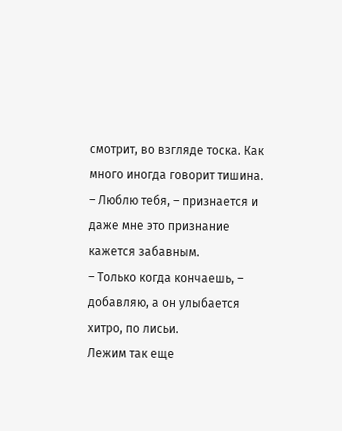смотрит, во взгляде тоска. Как много иногда говорит тишина.
– Люблю тебя, – признается и даже мне это признание кажется забавным.
– Только когда кончаешь, – добавляю, а он улыбается хитро, по лисьи.
Лежим так еще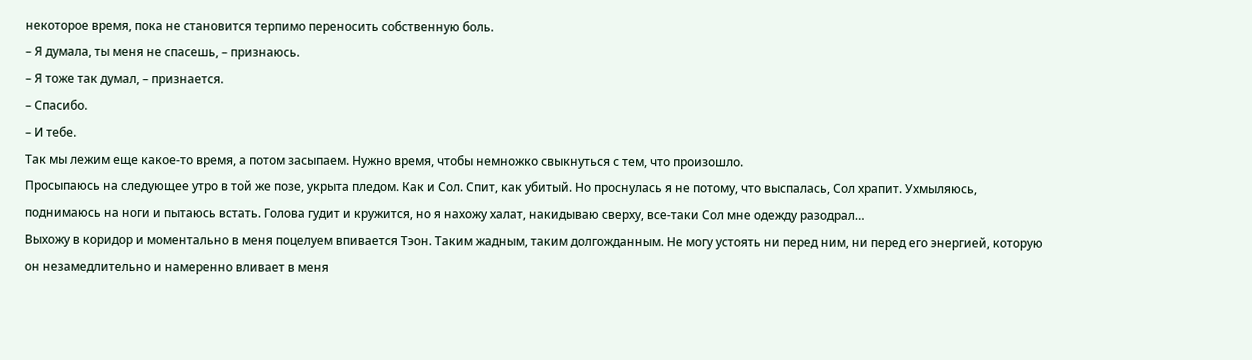некоторое время, пока не становится терпимо переносить собственную боль.
– Я думала, ты меня не спасешь, – признаюсь.
– Я тоже так думал, – признается.
– Спасибо.
– И тебе.
Так мы лежим еще какое-то время, а потом засыпаем. Нужно время, чтобы немножко свыкнуться с тем, что произошло.
Просыпаюсь на следующее утро в той же позе, укрыта пледом. Как и Сол. Спит, как убитый. Но проснулась я не потому, что выспалась, Сол храпит. Ухмыляюсь, поднимаюсь на ноги и пытаюсь встать. Голова гудит и кружится, но я нахожу халат, накидываю сверху, все-таки Сол мне одежду разодрал…
Выхожу в коридор и моментально в меня поцелуем впивается Тэон. Таким жадным, таким долгожданным. Не могу устоять ни перед ним, ни перед его энергией, которую он незамедлительно и намеренно вливает в меня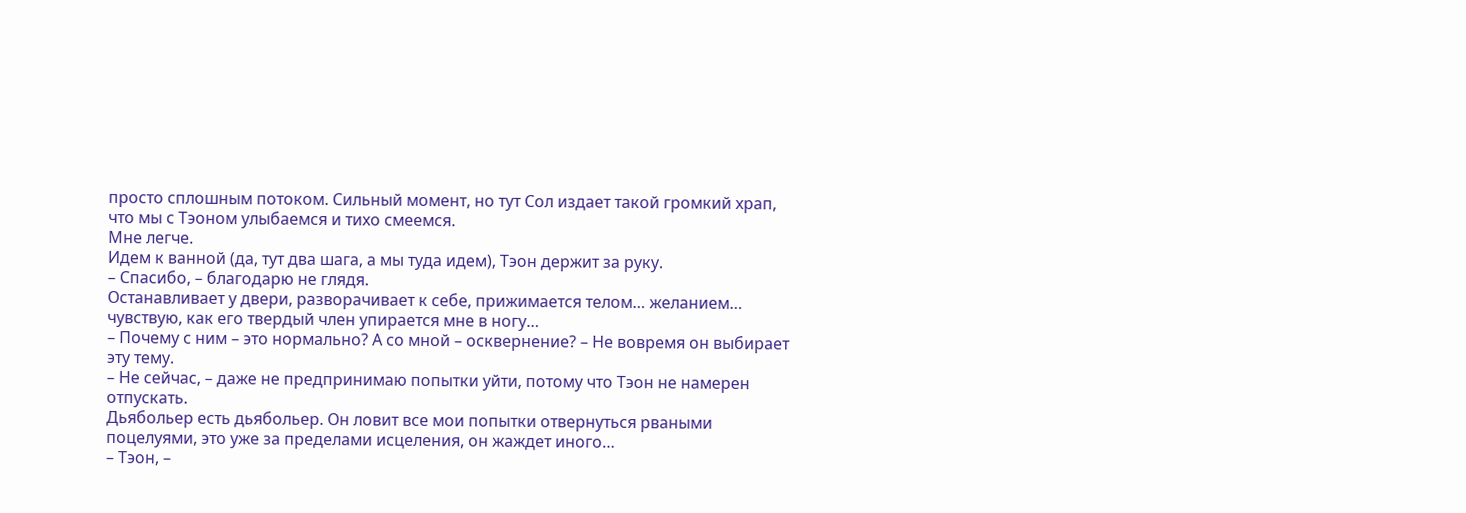просто сплошным потоком. Сильный момент, но тут Сол издает такой громкий храп, что мы с Тэоном улыбаемся и тихо смеемся.
Мне легче.
Идем к ванной (да, тут два шага, а мы туда идем), Тэон держит за руку.
– Спасибо, – благодарю не глядя.
Останавливает у двери, разворачивает к себе, прижимается телом… желанием… чувствую, как его твердый член упирается мне в ногу…
– Почему с ним – это нормально? А со мной – осквернение? – Не вовремя он выбирает эту тему.
– Не сейчас, – даже не предпринимаю попытки уйти, потому что Тэон не намерен отпускать.
Дьябольер есть дьябольер. Он ловит все мои попытки отвернуться рваными поцелуями, это уже за пределами исцеления, он жаждет иного…
– Тэон, –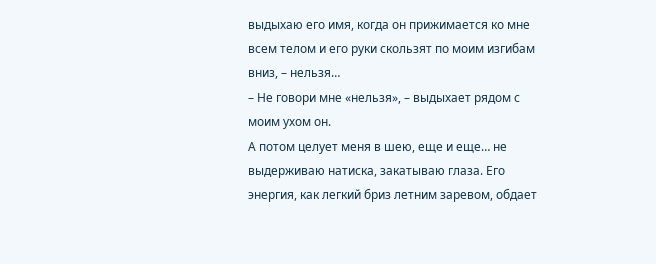выдыхаю его имя, когда он прижимается ко мне всем телом и его руки скользят по моим изгибам вниз, – нельзя…
– Не говори мне «нельзя», – выдыхает рядом с моим ухом он.
А потом целует меня в шею, еще и еще… не выдерживаю натиска, закатываю глаза. Его энергия, как легкий бриз летним заревом, обдает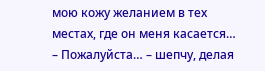мою кожу желанием в тех местах, где он меня касается…
– Пожалуйста… – шепчу, делая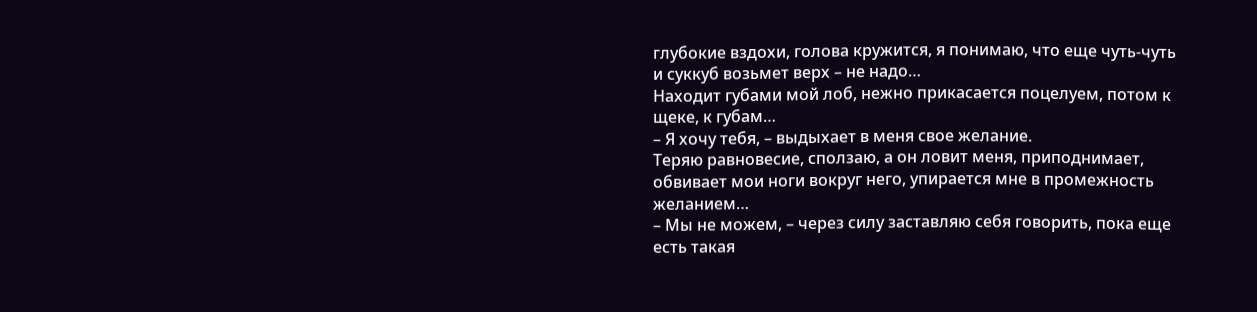глубокие вздохи, голова кружится, я понимаю, что еще чуть-чуть и суккуб возьмет верх – не надо…
Находит губами мой лоб, нежно прикасается поцелуем, потом к щеке, к губам…
– Я хочу тебя, – выдыхает в меня свое желание.
Теряю равновесие, сползаю, а он ловит меня, приподнимает, обвивает мои ноги вокруг него, упирается мне в промежность желанием…
– Мы не можем, – через силу заставляю себя говорить, пока еще есть такая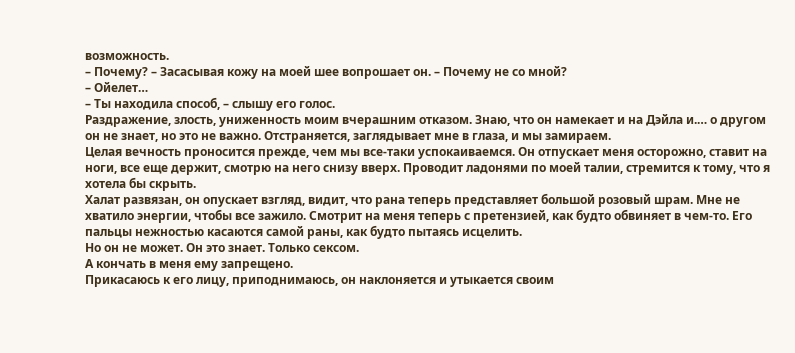возможность.
– Почему? – Засасывая кожу на моей шее вопрошает он. – Почему не со мной?
– Ойелет…
– Ты находила способ, – слышу его голос.
Раздражение, злость, униженность моим вчерашним отказом. Знаю, что он намекает и на Дэйла и.… о другом он не знает, но это не важно. Отстраняется, заглядывает мне в глаза, и мы замираем.
Целая вечность проносится прежде, чем мы все-таки успокаиваемся. Он отпускает меня осторожно, ставит на ноги, все еще держит, смотрю на него снизу вверх. Проводит ладонями по моей талии, стремится к тому, что я хотела бы скрыть.
Халат развязан, он опускает взгляд, видит, что рана теперь представляет большой розовый шрам. Мне не хватило энергии, чтобы все зажило. Смотрит на меня теперь с претензией, как будто обвиняет в чем-то. Его пальцы нежностью касаются самой раны, как будто пытаясь исцелить.
Но он не может. Он это знает. Только сексом.
А кончать в меня ему запрещено.
Прикасаюсь к его лицу, приподнимаюсь, он наклоняется и утыкается своим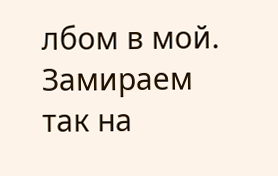лбом в мой. Замираем так на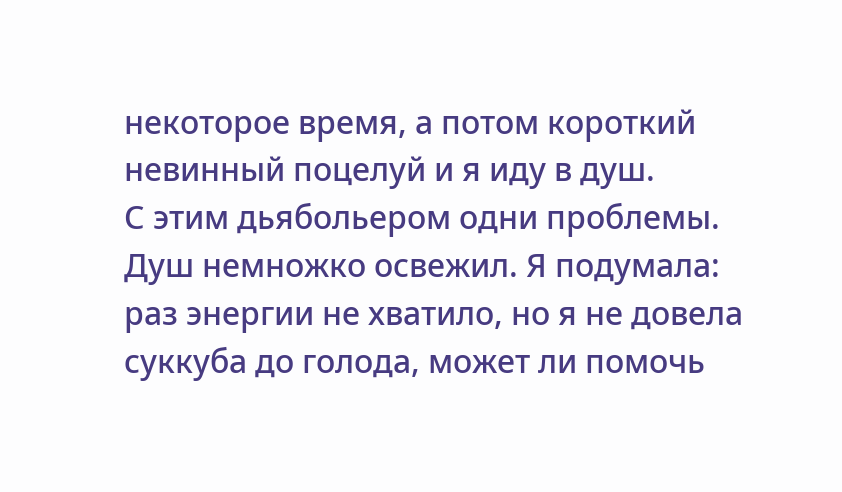некоторое время, а потом короткий невинный поцелуй и я иду в душ.
С этим дьябольером одни проблемы.
Душ немножко освежил. Я подумала: раз энергии не хватило, но я не довела суккуба до голода, может ли помочь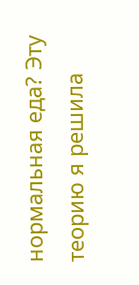нормальная еда? Эту теорию я решила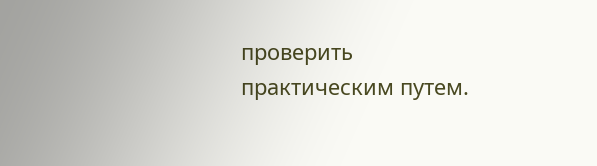проверить практическим путем.